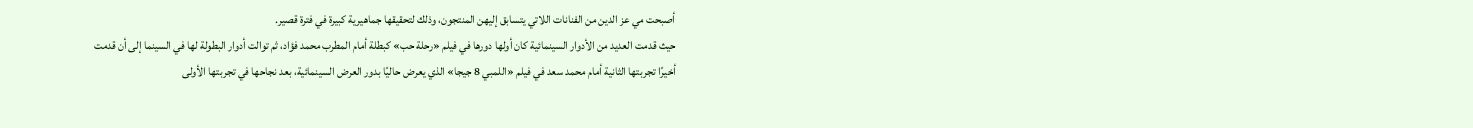أصبحت مي عز الدين من الفنانات اللاتي يتسابق إليهن المنتجون، وذلك لتحقيقها جماهيرية كبيرة في فترة قصير.
حيث قدمت العديد من الأدوار السينمائية كان أولها دورها في فيلم «رحلة حب» كبطلة أمام المطرب محمد فؤاد، ثم توالت أدوار البطولة لها في السينما إلى أن قدمت أخيرًا تجربتها الثانية أمام محمد سعد في فيلم «اللمبي 8 جيجا» الذي يعرض حاليًا بدور العرض السينمائية، بعد نجاحها في تجربتها الأولى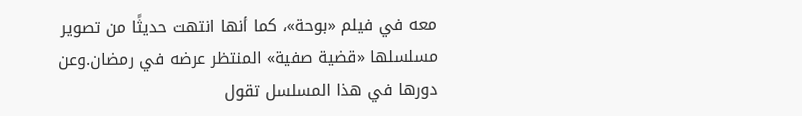معه في فيلم «بوحة»، كما أنها انتهت حديثًا من تصوير مسلسلها «قضية صفية» المنتظر عرضه في رمضان.وعن دورها في هذا المسلسل تقول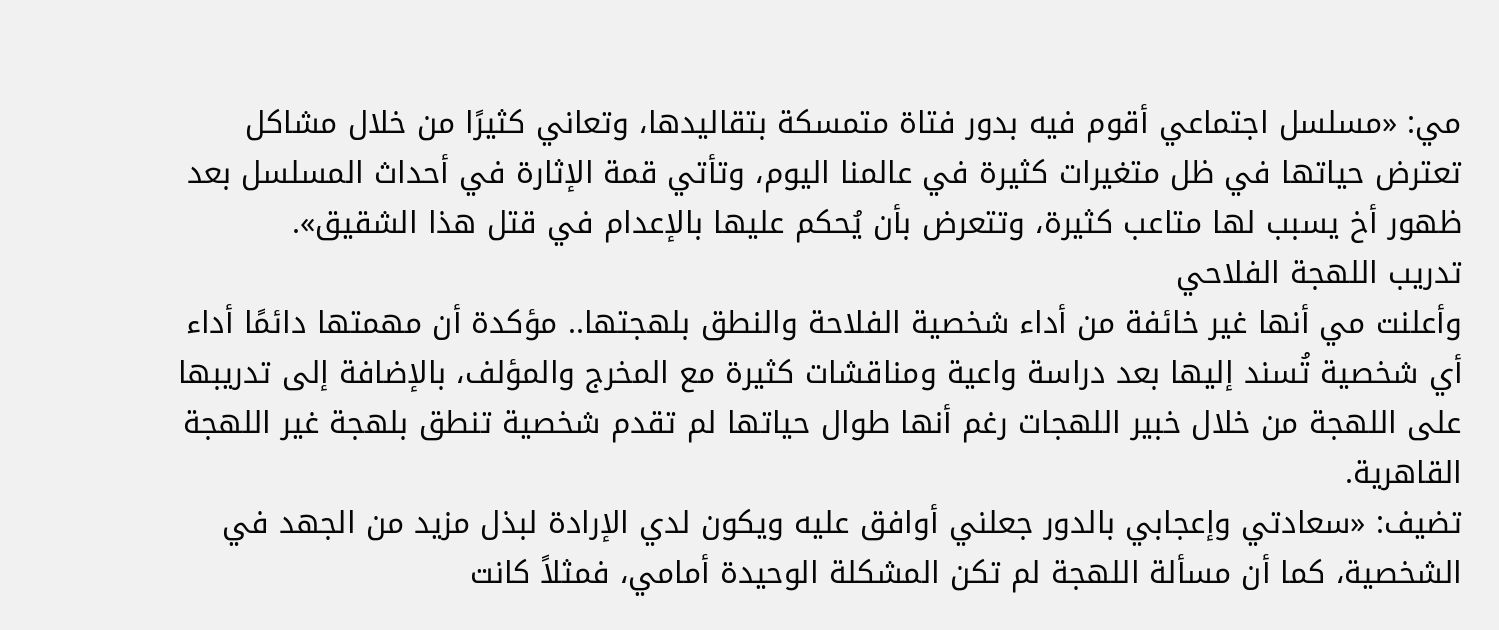مي: «مسلسل اجتماعي أقوم فيه بدور فتاة متمسكة بتقاليدها، وتعاني كثيرًا من خلال مشاكل تعترض حياتها في ظل متغيرات كثيرة في عالمنا اليوم، وتأتي قمة الإثارة في أحداث المسلسل بعد ظهور أخ يسبب لها متاعب كثيرة، وتتعرض بأن يُحكم عليها بالإعدام في قتل هذا الشقيق».
تدريب اللهجة الفلاحي
وأعلنت مي أنها غير خائفة من أداء شخصية الفلاحة والنطق بلهجتها.. مؤكدة أن مهمتها دائمًا أداء أي شخصية تُسند إليها بعد دراسة واعية ومناقشات كثيرة مع المخرج والمؤلف، بالإضافة إلى تدريبها على اللهجة من خلال خبير اللهجات رغم أنها طوال حياتها لم تقدم شخصية تنطق بلهجة غير اللهجة القاهرية.
تضيف: «سعادتي وإعجابي بالدور جعلني أوافق عليه ويكون لدي الإرادة لبذل مزيد من الجهد في الشخصية، كما أن مسألة اللهجة لم تكن المشكلة الوحيدة أمامي، فمثلاً كانت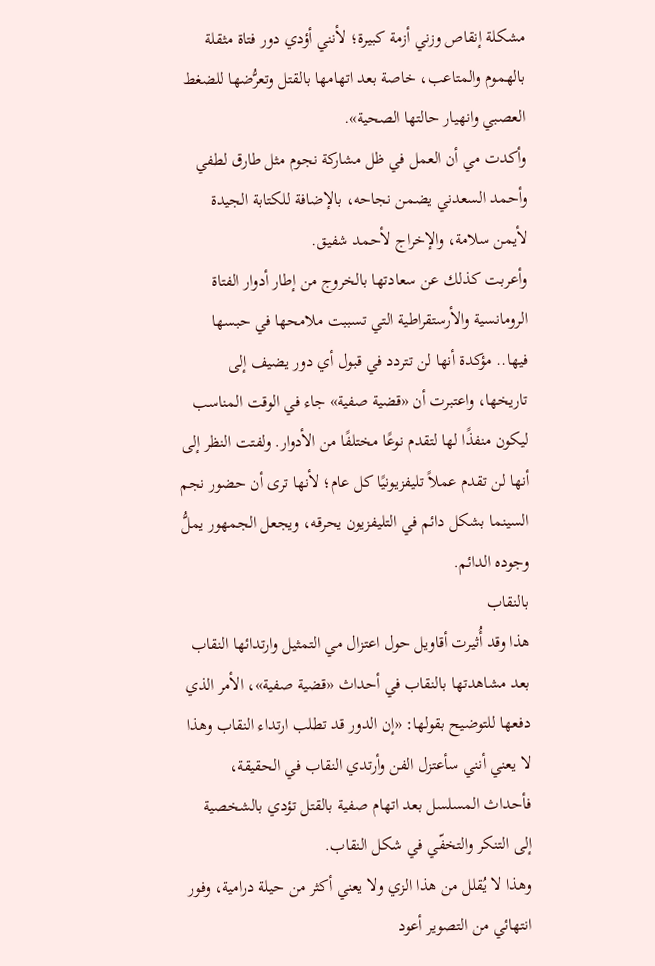مشكلة إنقاص وزني أزمة كبيرة؛ لأنني أؤدي دور فتاة مثقلة بالهموم والمتاعب، خاصة بعد اتهامها بالقتل وتعرُّضها للضغط العصبي وانهيار حالتها الصحية».
وأكدت مي أن العمل في ظل مشاركة نجوم مثل طارق لطفي وأحمد السعدني يضمن نجاحه، بالإضافة للكتابة الجيدة لأيمن سلامة، والإخراج لأحمد شفيق.
وأعربت كذلك عن سعادتها بالخروج من إطار أدوار الفتاة الرومانسية والأرستقراطية التي تسببت ملامحها في حبسها فيها.. مؤكدة أنها لن تتردد في قبول أي دور يضيف إلى تاريخها، واعتبرت أن «قضية صفية» جاء في الوقت المناسب ليكون منفذًا لها لتقدم نوعًا مختلفًا من الأدوار. ولفتت النظر إلى أنها لن تقدم عملاً تليفزيونيًا كل عام؛ لأنها ترى أن حضور نجم السينما بشكل دائم في التليفزيون يحرقه، ويجعل الجمهور يملُّ وجوده الدائم.
بالنقاب
هذا وقد أُثيرت أقاويل حول اعتزال مي التمثيل وارتدائها النقاب بعد مشاهدتها بالنقاب في أحداث «قضية صفية»، الأمر الذي دفعها للتوضيح بقولها: «إن الدور قد تطلب ارتداء النقاب وهذا لا يعني أنني سأعتزل الفن وأرتدي النقاب في الحقيقة، فأحداث المسلسل بعد اتهام صفية بالقتل تؤدي بالشخصية إلى التنكر والتخفّي في شكل النقاب.
وهذا لا يُقلل من هذا الزي ولا يعني أكثر من حيلة درامية، وفور انتهائي من التصوير أعود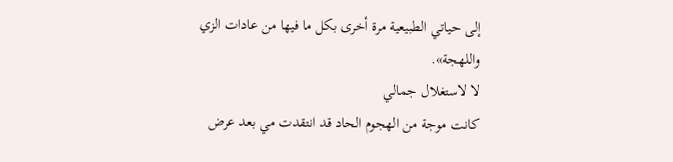إلى حياتي الطبيعية مرة أخرى بكل ما فيها من عادات الزي واللهجة».
لا لاستغلال جمالي
كانت موجة من الهجوم الحاد قد انتقدت مي بعد عرض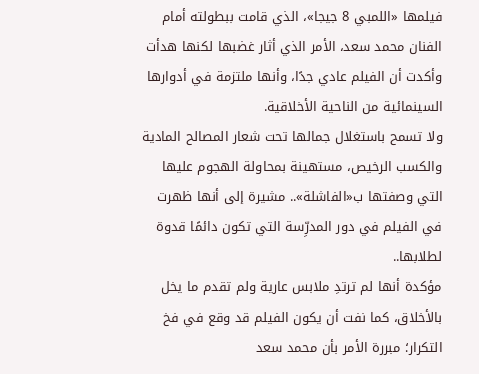فيلمها «اللمبي 8 جيجا»، الذي قامت ببطولته أمام الفنان محمد سعد، الأمر الذي أثار غضبها لكنها هدأت وأكدت أن الفيلم عادي جدًا، وأنها ملتزمة في أدوارها السينمائية من الناحية الأخلاقية.
ولا تسمح باستغلال جمالها تحت شعار المصالح المادية والكسب الرخيص، مستهينة بمحاولة الهجوم عليها التي وصفتها ب«الفاشلة».. مشيرة إلى أنها ظهرت في الفيلم في دور المدرِّسة التي تكون دائمًا قدوة لطلابها..
مؤكدة أنها لم ترتدِ ملابس عارية ولم تقدم ما يخل بالأخلاق، كما نفت أن يكون الفيلم قد وقع في فخ التكرار؛ مبررة الأمر بأن محمد سعد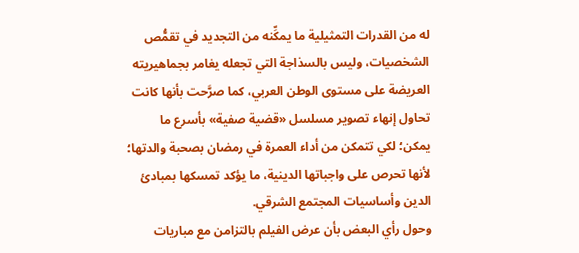له من القدرات التمثيلية ما يمكِّنه من التجديد في تقمُّص الشخصيات، وليس بالسذاجة التي تجعله يغامر بجماهيريته العريضة على مستوى الوطن العربي، كما صرَّحت بأنها كانت تحاول إنهاء تصوير مسلسل «قضية صفية» بأسرع ما يمكن؛ لكي تتمكن من أداء العمرة في رمضان بصحبة والدتها؛ لأنها تحرص على واجباتها الدينية، ما يؤكد تمسكها بمبادئ الدين وأساسيات المجتمع الشرقي.
وحول رأي البعض بأن عرض الفيلم بالتزامن مع مباريات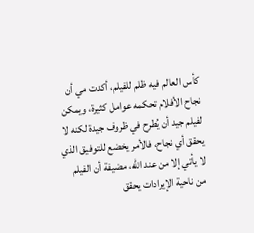كأس العالم فيه ظلم للفيلم، أكدت مي أن نجاح الأفلام تحكمه عوامل كثيرة، ويمكن لفيلم جيد أن يُطرح في ظروف جيدة لكنه لا يحقق أي نجاح، فالأمر يخضع للتوفيق الذي لا يأتي إلا من عند الله، مضيفة أن الفيلم من ناحية الإيرادات يحقق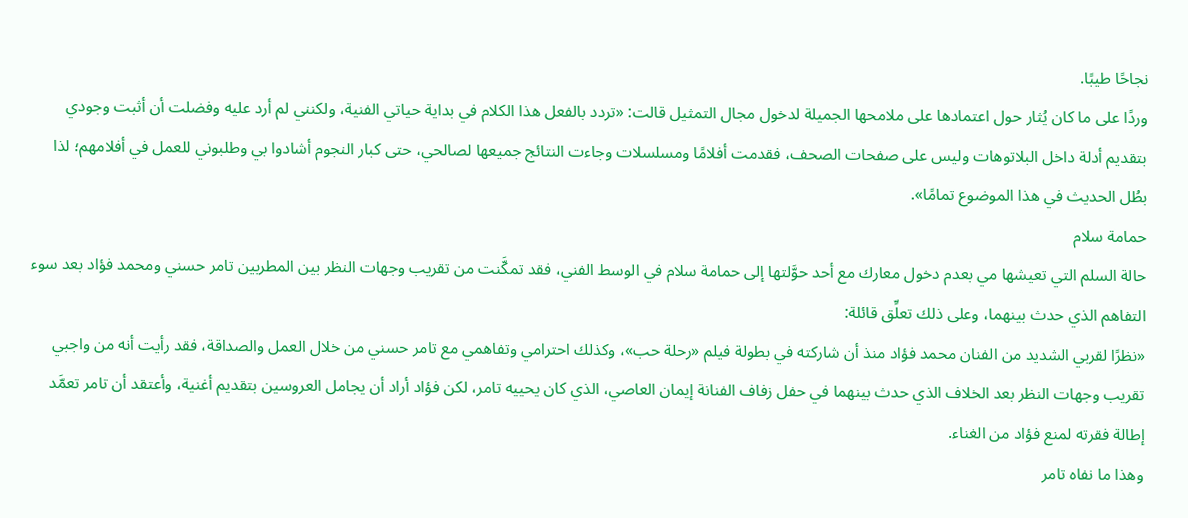نجاحًا طيبًا.
وردًا على ما كان يُثار حول اعتمادها على ملامحها الجميلة لدخول مجال التمثيل قالت: «تردد بالفعل هذا الكلام في بداية حياتي الفنية، ولكنني لم أرد عليه وفضلت أن أثبت وجودي بتقديم أدلة داخل البلاتوهات وليس على صفحات الصحف، فقدمت أفلامًا ومسلسلات وجاءت النتائج جميعها لصالحي، حتى كبار النجوم أشادوا بي وطلبوني للعمل في أفلامهم؛ لذا بطُل الحديث في هذا الموضوع تمامًا».
حمامة سلام
حالة السلم التي تعيشها مي بعدم دخول معارك مع أحد حوَّلتها إلى حمامة سلام في الوسط الفني، فقد تمكَّنت من تقريب وجهات النظر بين المطربين تامر حسني ومحمد فؤاد بعد سوء التفاهم الذي حدث بينهما، وعلى ذلك تعلِّق قائلة:
«نظرًا لقربي الشديد من الفنان محمد فؤاد منذ أن شاركته في بطولة فيلم «رحلة حب»، وكذلك احترامي وتفاهمي مع تامر حسني من خلال العمل والصداقة، فقد رأيت أنه من واجبي تقريب وجهات النظر بعد الخلاف الذي حدث بينهما في حفل زفاف الفنانة إيمان العاصي، الذي كان يحييه تامر، لكن فؤاد أراد أن يجامل العروسين بتقديم أغنية، وأعتقد أن تامر تعمَّد إطالة فقرته لمنع فؤاد من الغناء.
وهذا ما نفاه تامر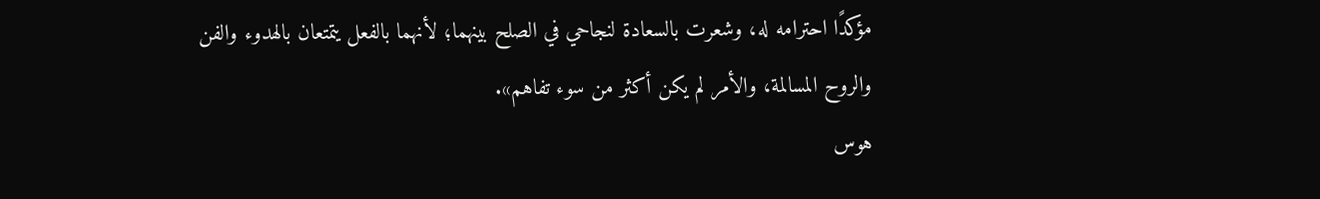مؤكدًا احترامه له، وشعرت بالسعادة لنجاحي في الصلح بينهما؛ لأنهما بالفعل يتمتعان بالهدوء والفن والروح المسالمة، والأمر لم يكن أكثر من سوء تفاهم».
هوس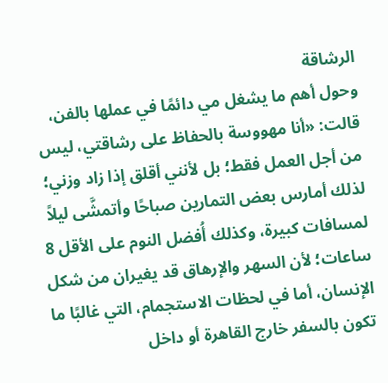الرشاقة
وحول أهم ما يشغل مي دائمًا في عملها بالفن، قالت: «أنا مهووسة بالحفاظ على رشاقتي، ليس من أجل العمل فقط؛ بل لأنني أقلق إذا زاد وزني؛ لذلك أمارس بعض التمارين صباحًا وأتمشَّى ليلاً لمسافات كبيرة، وكذلك أُفضل النوم على الأقل 8 ساعات؛ لأن السهر والإرهاق قد يغيران من شكل الإنسان، أما في لحظات الاستجمام، التي غالبًا ما تكون بالسفر خارج القاهرة أو داخل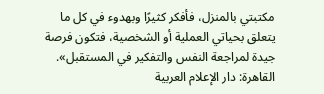مكتبتي بالمنزل، فأفكر كثيرًا وبهدوء في كل ما يتعلق بحياتي العملية أو الشخصية، فتكون فرصة جيدة لمراجعة النفس والتفكير في المستقبل».
القاهرة: دار الإعلام العربية